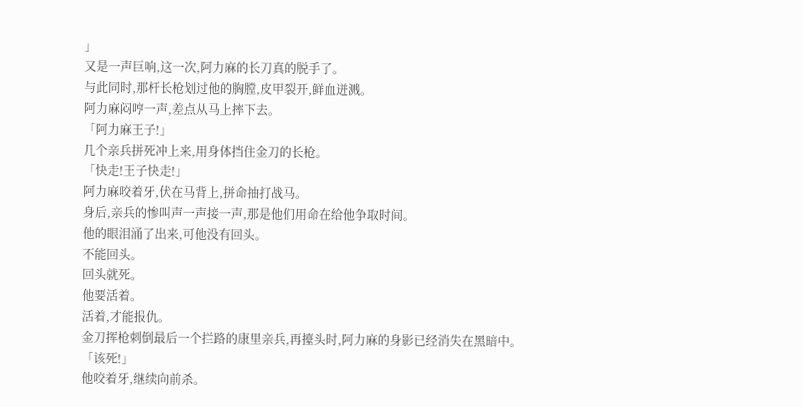」
又是一声巨响,这一次,阿力麻的长刀真的脱手了。
与此同时,那杆长枪划过他的胸膛,皮甲裂开,鲜血迸溅。
阿力麻闷哼一声,差点从马上摔下去。
「阿力麻王子!」
几个亲兵拼死冲上来,用身体挡住金刀的长枪。
「快走!王子快走!」
阿力麻咬着牙,伏在马背上,拼命抽打战马。
身后,亲兵的惨叫声一声接一声,那是他们用命在给他争取时间。
他的眼泪涌了出来,可他没有回头。
不能回头。
回头就死。
他要活着。
活着,才能报仇。
金刀挥枪刺倒最后一个拦路的康里亲兵,再擡头时,阿力麻的身影已经消失在黑暗中。
「该死!」
他咬着牙,继续向前杀。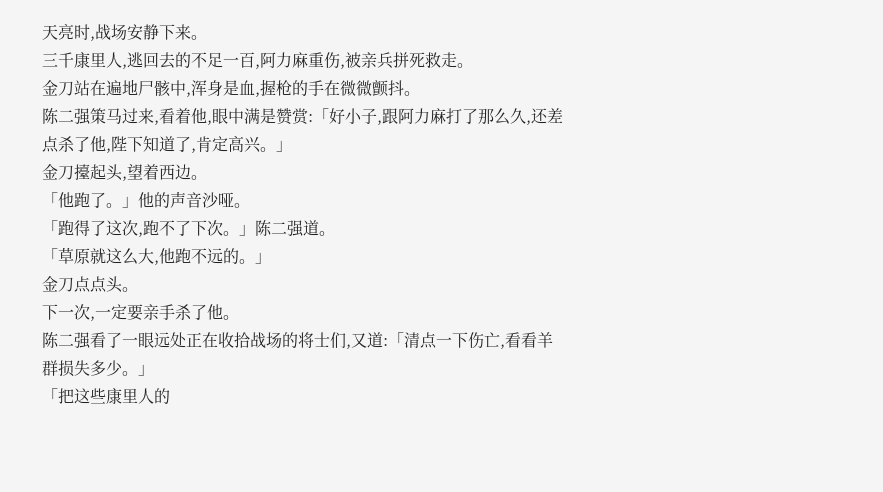天亮时,战场安静下来。
三千康里人,逃回去的不足一百,阿力麻重伤,被亲兵拼死救走。
金刀站在遍地尸骸中,浑身是血,握枪的手在微微颤抖。
陈二强策马过来,看着他,眼中满是赞赏:「好小子,跟阿力麻打了那么久,还差点杀了他,陛下知道了,肯定高兴。」
金刀擡起头,望着西边。
「他跑了。」他的声音沙哑。
「跑得了这次,跑不了下次。」陈二强道。
「草原就这么大,他跑不远的。」
金刀点点头。
下一次,一定要亲手杀了他。
陈二强看了一眼远处正在收拾战场的将士们,又道:「清点一下伤亡,看看羊群损失多少。」
「把这些康里人的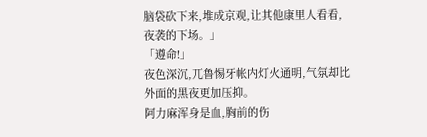脑袋砍下来,堆成京观,让其他康里人看看,夜袭的下场。」
「遵命!」
夜色深沉,兀鲁惕牙帐内灯火通明,气氛却比外面的黑夜更加压抑。
阿力麻浑身是血,胸前的伤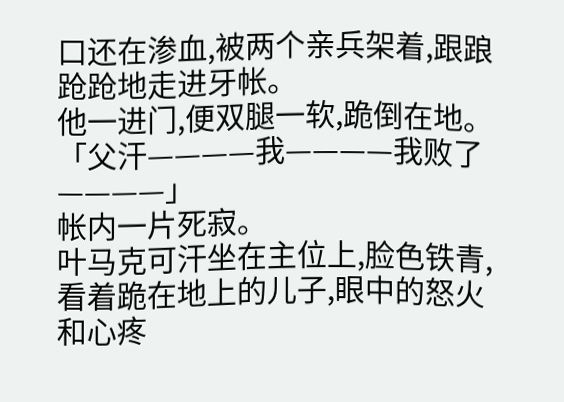口还在渗血,被两个亲兵架着,跟踉跄跄地走进牙帐。
他一进门,便双腿一软,跪倒在地。
「父汗————我————我败了————」
帐内一片死寂。
叶马克可汗坐在主位上,脸色铁青,看着跪在地上的儿子,眼中的怒火和心疼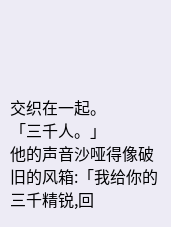交织在一起。
「三千人。」
他的声音沙哑得像破旧的风箱:「我给你的三千精锐,回